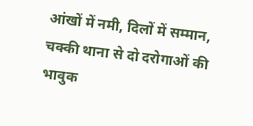आंखों में नमी, दिलों में सम्मान, चक्की थाना से दो दरोगाओं की भावुक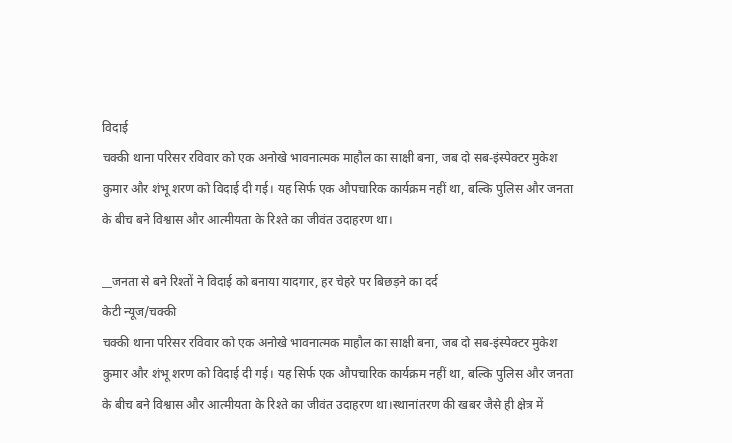विदाई
चक्की थाना परिसर रविवार को एक अनोखे भावनात्मक माहौल का साक्षी बना, जब दो सब-इंस्पेक्टर मुकेश कुमार और शंभू शरण को विदाई दी गई। यह सिर्फ एक औपचारिक कार्यक्रम नहीं था, बल्कि पुलिस और जनता के बीच बने विश्वास और आत्मीयता के रिश्ते का जीवंत उदाहरण था।

__जनता से बने रिश्तों ने विदाई को बनाया यादगार, हर चेहरे पर बिछड़ने का दर्द
केटी न्यूज/चक्की
चक्की थाना परिसर रविवार को एक अनोखे भावनात्मक माहौल का साक्षी बना, जब दो सब-इंस्पेक्टर मुकेश कुमार और शंभू शरण को विदाई दी गई। यह सिर्फ एक औपचारिक कार्यक्रम नहीं था, बल्कि पुलिस और जनता के बीच बने विश्वास और आत्मीयता के रिश्ते का जीवंत उदाहरण था।स्थानांतरण की खबर जैसे ही क्षेत्र में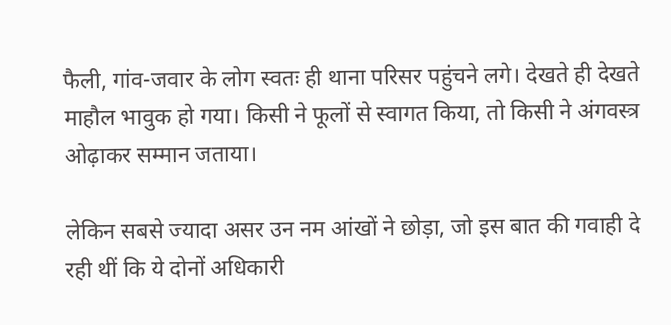फैली, गांव-जवार के लोग स्वतः ही थाना परिसर पहुंचने लगे। देखते ही देखते माहौल भावुक हो गया। किसी ने फूलों से स्वागत किया, तो किसी ने अंगवस्त्र ओढ़ाकर सम्मान जताया।

लेकिन सबसे ज्यादा असर उन नम आंखों ने छोड़ा, जो इस बात की गवाही दे रही थीं कि ये दोनों अधिकारी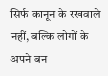सिर्फ कानून के रखवाले नहीं, बल्कि लोगों के अपने बन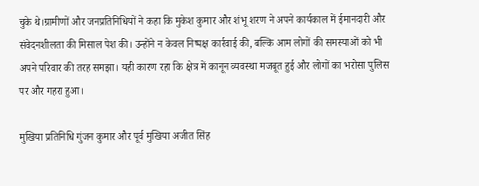चुके थे।ग्रामीणों और जनप्रतिनिधियों ने कहा कि मुकेश कुमार और शंभू शरण ने अपने कार्यकाल में ईमानदारी और संवेदनशीलता की मिसाल पेश की। उन्होंने न केवल निष्पक्ष कार्रवाई की, बल्कि आम लोगों की समस्याओं को भी अपने परिवार की तरह समझा। यही कारण रहा कि क्षेत्र में कानून व्यवस्था मजबूत हुई और लोगों का भरोसा पुलिस पर और गहरा हुआ।

मुखिया प्रतिनिधि गुंजन कुमार और पूर्व मुखिया अजीत सिंह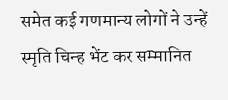समेत कई गणमान्य लोगों ने उन्हें स्मृति चिन्ह भेंट कर सम्मानित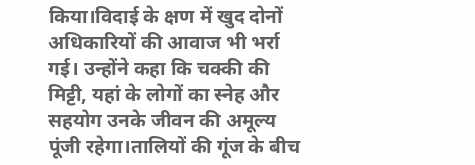किया।विदाई के क्षण में खुद दोनों अधिकारियों की आवाज भी भर्रा गई। उन्होंने कहा कि चक्की की मिट्टी, यहां के लोगों का स्नेह और सहयोग उनके जीवन की अमूल्य पूंजी रहेगा।तालियों की गूंज के बीच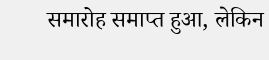समारोह समाप्त हुआ, लेकिन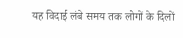यह विदाई लंबे समय तक लोगों के दिलों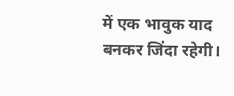में एक भावुक याद बनकर जिंदा रहेगी।